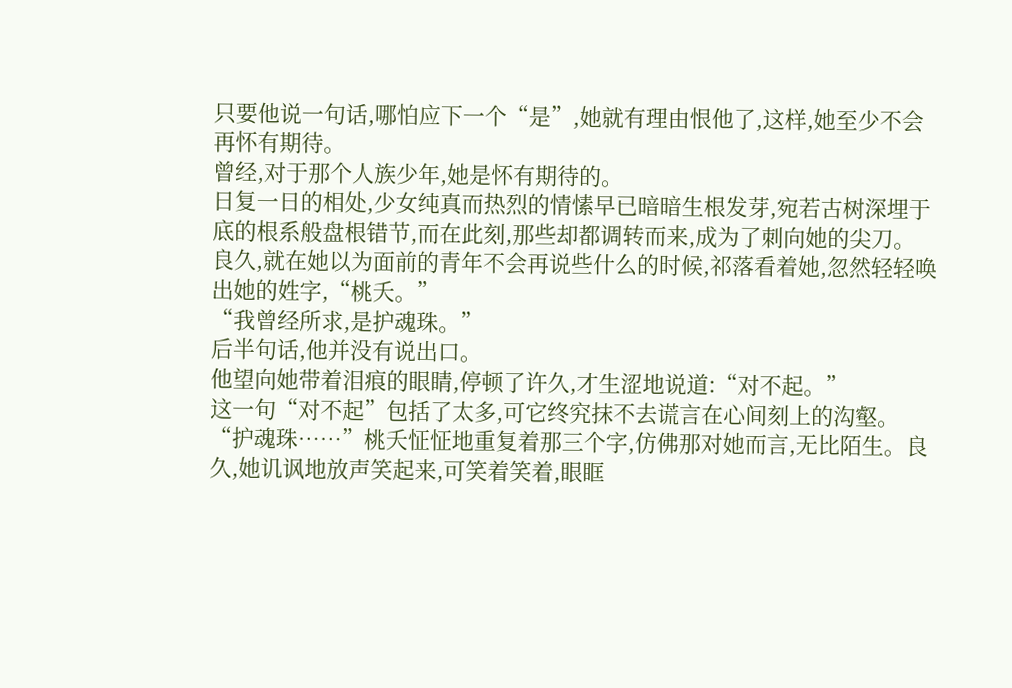只要他说一句话,哪怕应下一个“是”,她就有理由恨他了,这样,她至少不会再怀有期待。
曾经,对于那个人族少年,她是怀有期待的。
日复一日的相处,少女纯真而热烈的情愫早已暗暗生根发芽,宛若古树深埋于底的根系般盘根错节,而在此刻,那些却都调转而来,成为了刺向她的尖刀。
良久,就在她以为面前的青年不会再说些什么的时候,祁落看着她,忽然轻轻唤出她的姓字,“桃夭。”
“我曾经所求,是护魂珠。”
后半句话,他并没有说出口。
他望向她带着泪痕的眼睛,停顿了许久,才生涩地说道:“对不起。”
这一句“对不起”包括了太多,可它终究抹不去谎言在心间刻上的沟壑。
“护魂珠……”桃夭怔怔地重复着那三个字,仿佛那对她而言,无比陌生。良久,她讥讽地放声笑起来,可笑着笑着,眼眶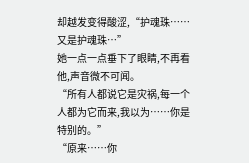却越发变得酸涩,“护魂珠……又是护魂珠…”
她一点一点垂下了眼睛,不再看他,声音微不可闻。
“所有人都说它是灾祸,每一个人都为它而来,我以为……你是特别的。”
“原来……你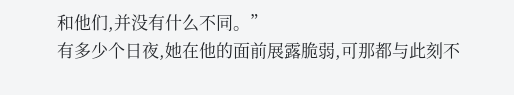和他们,并没有什么不同。”
有多少个日夜,她在他的面前展露脆弱,可那都与此刻不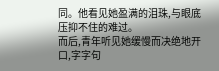同。他看见她盈满的泪珠,与眼底压抑不住的难过。
而后,青年听见她缓慢而决绝地开口,字字句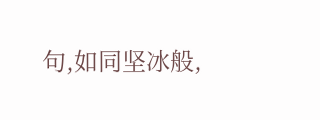句,如同坚冰般,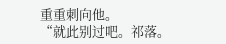重重刺向他。
“就此别过吧。祁落。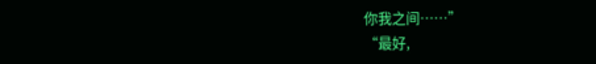你我之间……”
“最好,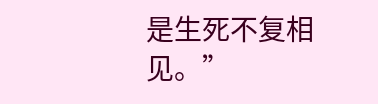是生死不复相见。”